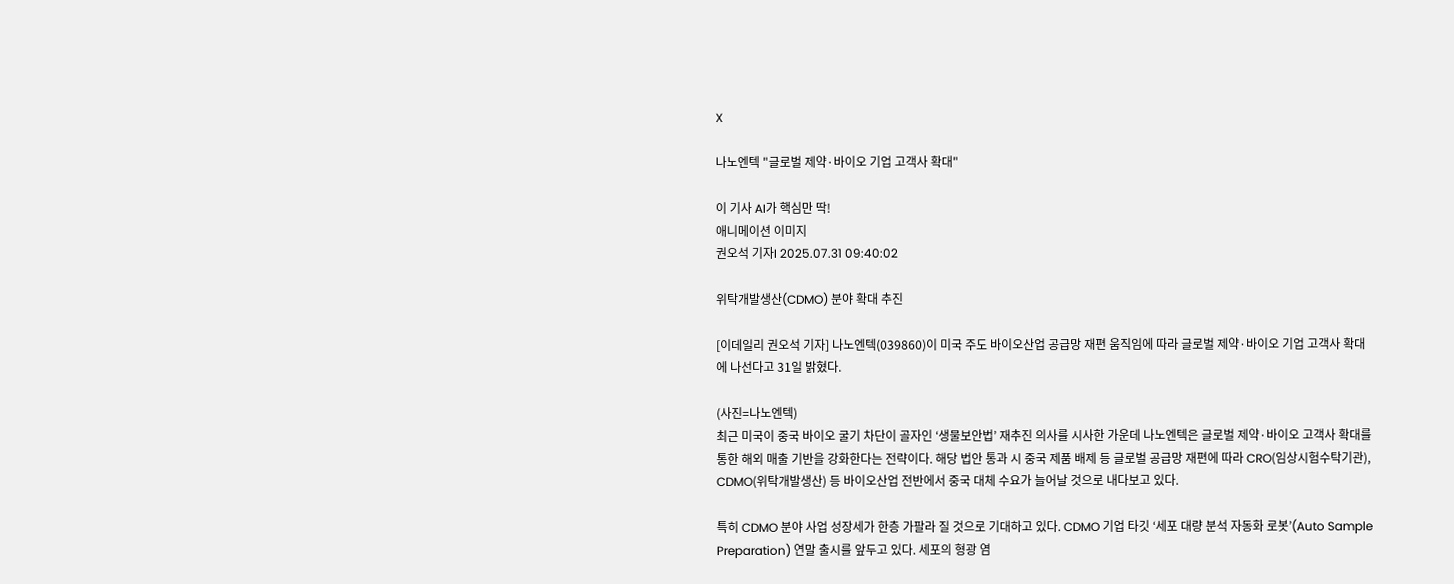X

나노엔텍 "글로벌 제약·바이오 기업 고객사 확대"

이 기사 AI가 핵심만 딱!
애니메이션 이미지
권오석 기자I 2025.07.31 09:40:02

위탁개발생산(CDMO) 분야 확대 추진

[이데일리 권오석 기자] 나노엔텍(039860)이 미국 주도 바이오산업 공급망 재편 움직임에 따라 글로벌 제약·바이오 기업 고객사 확대에 나선다고 31일 밝혔다.

(사진=나노엔텍)
최근 미국이 중국 바이오 굴기 차단이 골자인 ‘생물보안법’ 재추진 의사를 시사한 가운데 나노엔텍은 글로벌 제약·바이오 고객사 확대를 통한 해외 매출 기반을 강화한다는 전략이다. 해당 법안 통과 시 중국 제품 배제 등 글로벌 공급망 재편에 따라 CRO(임상시험수탁기관), CDMO(위탁개발생산) 등 바이오산업 전반에서 중국 대체 수요가 늘어날 것으로 내다보고 있다.

특히 CDMO 분야 사업 성장세가 한층 가팔라 질 것으로 기대하고 있다. CDMO 기업 타깃 ‘세포 대량 분석 자동화 로봇’(Auto Sample Preparation) 연말 출시를 앞두고 있다. 세포의 형광 염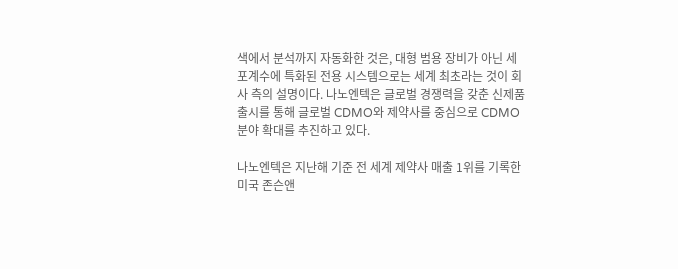색에서 분석까지 자동화한 것은, 대형 범용 장비가 아닌 세포계수에 특화된 전용 시스템으로는 세계 최초라는 것이 회사 측의 설명이다. 나노엔텍은 글로벌 경쟁력을 갖춘 신제품 출시를 통해 글로벌 CDMO와 제약사를 중심으로 CDMO 분야 확대를 추진하고 있다.

나노엔텍은 지난해 기준 전 세계 제약사 매출 1위를 기록한 미국 존슨앤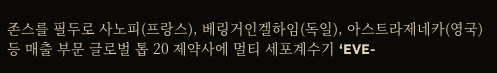존스를 필두로 사노피(프랑스), 베링거인겔하임(독일), 아스트라제네카(영국) 등 매출 부문 글로벌 톱 20 제약사에 멀티 세포계수기 ‘EVE-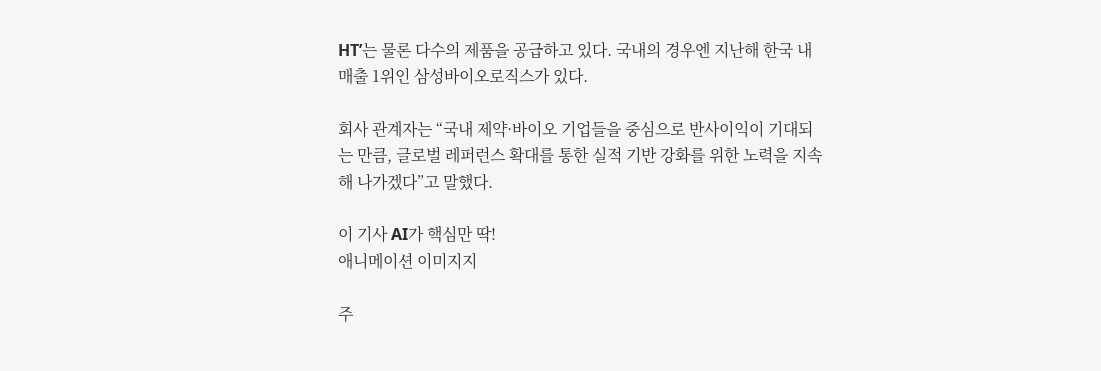HT’는 물론 다수의 제품을 공급하고 있다. 국내의 경우엔 지난해 한국 내 매출 1위인 삼성바이오로직스가 있다.

회사 관계자는 “국내 제약·바이오 기업들을 중심으로 반사이익이 기대되는 만큼, 글로벌 레퍼런스 확대를 통한 실적 기반 강화를 위한 노력을 지속해 나가겠다”고 말했다.

이 기사 AI가 핵심만 딱!
애니메이션 이미지지

주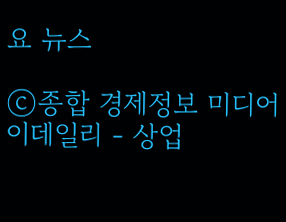요 뉴스

ⓒ종합 경제정보 미디어 이데일리 - 상업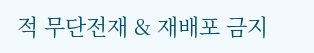적 무단전재 & 재배포 금지